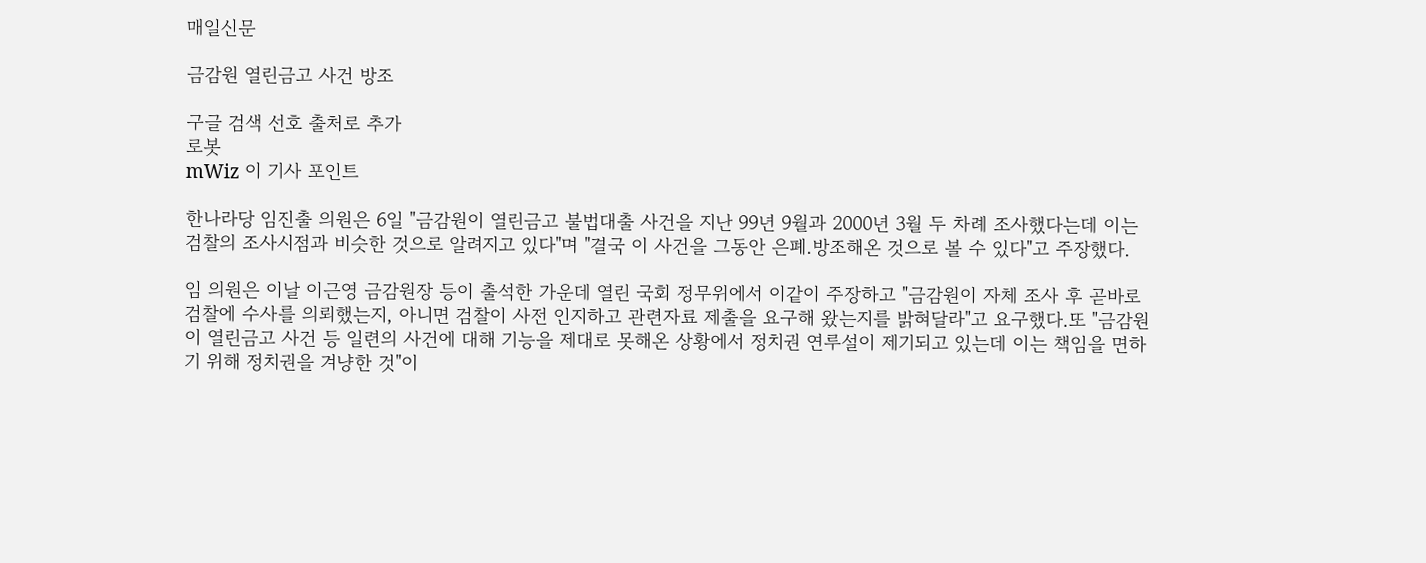매일신문

금감원 열린금고 사건 방조

구글 검색 선호 출처로 추가
로봇
mWiz 이 기사 포인트

한나라당 임진출 의원은 6일 "금감원이 열린금고 불법대출 사건을 지난 99년 9월과 2000년 3월 두 차례 조사했다는데 이는 검찰의 조사시점과 비슷한 것으로 알려지고 있다"며 "결국 이 사건을 그동안 은폐.방조해온 것으로 볼 수 있다"고 주장했다.

임 의원은 이날 이근영 금감원장 등이 출석한 가운데 열린 국회 정무위에서 이같이 주장하고 "금감원이 자체 조사 후 곧바로 검찰에 수사를 의뢰했는지, 아니면 검찰이 사전 인지하고 관련자료 제출을 요구해 왔는지를 밝혀달라"고 요구했다.또 "금감원이 열린금고 사건 등 일련의 사건에 대해 기능을 제대로 못해온 상황에서 정치권 연루설이 제기되고 있는데 이는 책임을 면하기 위해 정치권을 겨냥한 것"이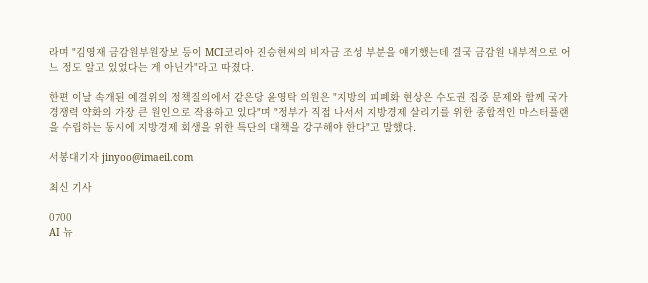라며 "김영재 금감원부원장보 등이 MCI코리아 진승현씨의 비자금 조성 부분을 얘기했는데 결국 금감원 내부적으로 어느 정도 알고 있었다는 게 아닌가"라고 따졌다.

한편 이날 속개된 예결위의 정책질의에서 같은당 윤영탁 의원은 "지방의 피폐화 현상은 수도권 집중 문제와 함께 국가경쟁력 약화의 가장 큰 원인으로 작용하고 있다"며 "정부가 직접 나서서 지방경제 살리기를 위한 종합적인 마스터플랜을 수립하는 동시에 지방경제 회생을 위한 특단의 대책을 강구해야 한다"고 말했다.

서봉대기자 jinyoo@imaeil.com

최신 기사

0700
AI 뉴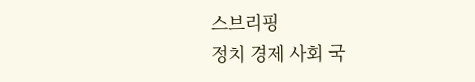스브리핑
정치 경제 사회 국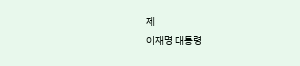제
이재명 대통령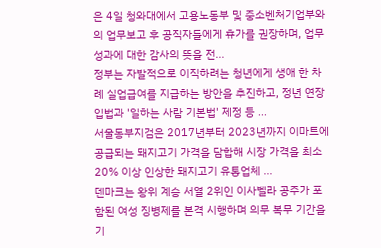은 4일 청와대에서 고용노동부 및 중소벤처기업부와의 업무보고 후 공직자들에게 휴가를 권장하며, 업무 성과에 대한 감사의 뜻을 전...
정부는 자발적으로 이직하려는 청년에게 생애 한 차례 실업급여를 지급하는 방안을 추진하고, 정년 연장 입법과 '일하는 사람 기본법' 제정 등 ...
서울동부지검은 2017년부터 2023년까지 이마트에 공급되는 돼지고기 가격을 담합해 시장 가격을 최소 20% 이상 인상한 돼지고기 유통업체 ...
덴마크는 왕위 계승 서열 2위인 이사벨라 공주가 포함된 여성 징병제를 본격 시행하며 의무 복무 기간을 기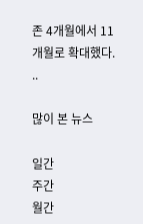존 4개월에서 11개월로 확대했다. ..

많이 본 뉴스

일간
주간
월간